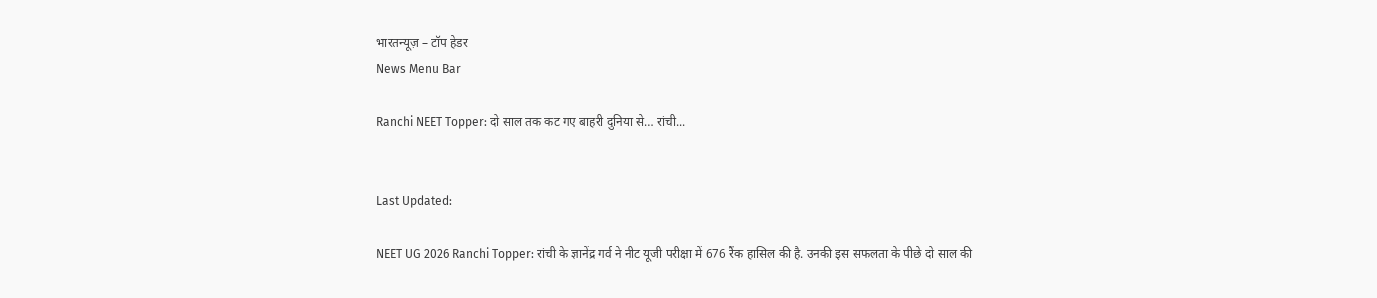भारतन्यूज़ – टॉप हेडर
News Menu Bar

Ranchi NEET Topper: दो साल तक कट गए बाहरी दुनिया से… रांची...


Last Updated:

NEET UG 2026 Ranchi Topper: रांची के ज्ञानेंद्र गर्व ने नीट यूजी परीक्षा में 676 रैंक हासिल की है. उनकी इस सफलता के पीछे दो साल की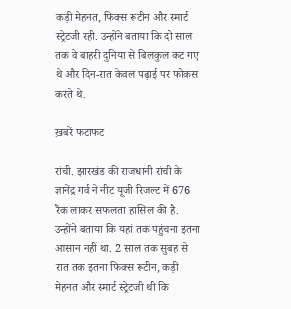कड़ी मेहनत, फिक्स रूटीन और स्मार्ट स्ट्रेटजी रही. उन्होंने बताया कि दो साल तक वे बाहरी दुनिया से बिलकुल कट गए थे और दिन-रात केवल पढ़ाई पर फोकस करते थे.

ख़बरें फटाफट

रांची. झारखंड की राजधानी रांची के ज्ञानेंद्र गर्व ने नीट यूजी रिजल्ट में 676 रैंक लाकर सफलता हासिल की है. उन्होंने बताया कि यहां तक पहुंचना इतना आसान नहीं था. 2 साल तक सुबह से रात तक इतना फिक्स रूटीन, कड़ी मेहनत और स्मार्ट स्ट्रेटजी थी कि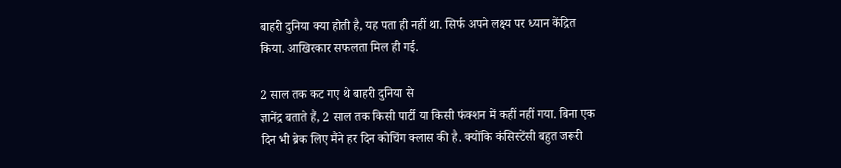बाहरी दुनिया क्या होती है, यह पता ही नहीं था. सिर्फ अपने लक्ष्य पर ध्यान केंद्रित किया. आखिरकार सफलता मिल ही गई.

2 साल तक कट गए थे बाहरी दुनिया से
ज्ञानेंद्र बताते हैं, 2 साल तक किसी पार्टी या किसी फंक्शन में कहीं नहीं गया. बिना एक दिन भी ब्रेक लिए मैंने हर दिन कोचिंग क्लास की है. क्योंकि कंसिस्टेंसी बहुत जरूरी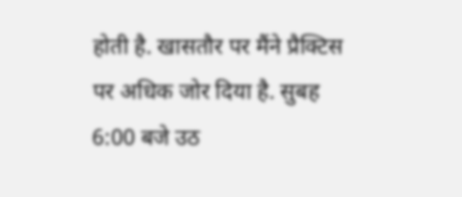होती है. खासतौर पर मैंने प्रैक्टिस पर अधिक जोर दिया है. सुबह 6:00 बजे उठ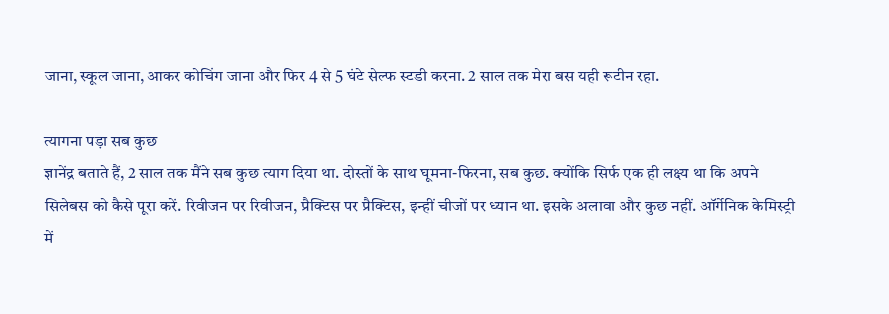जाना, स्कूल जाना, आकर कोचिंग जाना और फिर 4 से 5 घंटे सेल्फ स्टडी करना. 2 साल तक मेरा बस यही रूटीन रहा.

त्यागना पड़ा सब कुछ
ज्ञानेंद्र बताते हैं, 2 साल तक मैंने सब कुछ त्याग दिया था. दोस्तों के साथ घूमना-फिरना, सब कुछ. क्योंकि सिर्फ एक ही लक्ष्य था कि अपने सिलेबस को कैसे पूरा करें. रिवीजन पर रिवीजन, प्रैक्टिस पर प्रैक्टिस, इन्हीं चीजों पर ध्यान था. इसके अलावा और कुछ नहीं. ऑर्गेनिक केमिस्ट्री में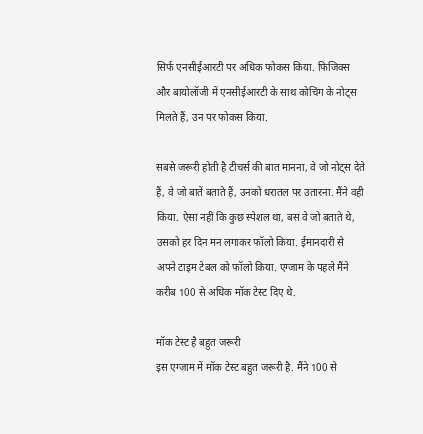सिर्फ एनसीईआरटी पर अधिक फोकस किया. फिजिक्स और बायोलॉजी में एनसीईआरटी के साथ कोचिंग के नोट्स मिलते हैं, उन पर फोकस किया.

सबसे जरूरी होती है टीचर्स की बात मानना, वे जो नोट्स देते हैं, वे जो बातें बताते हैं, उनको धरातल पर उतारना. मैंने वही किया. ऐसा नहीं कि कुछ स्पेशल था, बस वे जो बताते थे, उसको हर दिन मन लगाकर फॉलो किया. ईमानदारी से अपने टाइम टेबल को फॉलो किया. एग्जाम के पहले मैंने करीब 100 से अधिक मॉक टेस्ट दिए थे.

मॉक टेस्ट है बहुत जरूरी
इस एग्जाम में मॉक टेस्ट बहुत जरूरी है. मैंने 100 से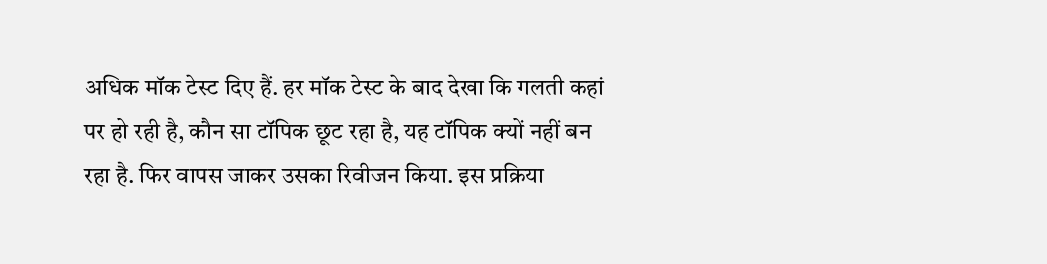अधिक मॉक टेस्ट दिए हैं. हर मॉक टेस्ट के बाद देखा कि गलती कहां पर हो रही है, कौन सा टॉपिक छूट रहा है, यह टॉपिक क्यों नहीं बन रहा है. फिर वापस जाकर उसका रिवीजन किया. इस प्रक्रिया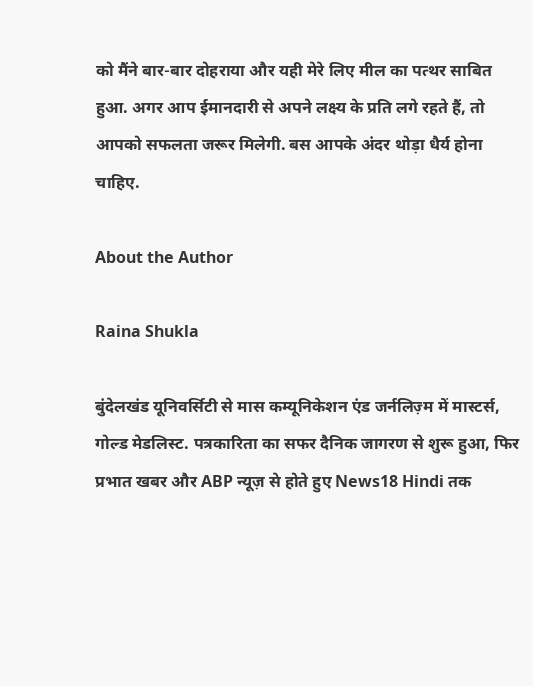को मैंने बार-बार दोहराया और यही मेरे लिए मील का पत्थर साबित हुआ. अगर आप ईमानदारी से अपने लक्ष्य के प्रति लगे रहते हैं, तो आपको सफलता जरूर मिलेगी. बस आपके अंदर थोड़ा धैर्य होना चाहिए.

About the Author

Raina Shukla

बुंदेलखंड यूनिवर्सिटी से मास कम्यूनिकेशन एंड जर्नलिज़्म में मास्टर्स, गोल्ड मेडलिस्ट. पत्रकारिता का सफर दैनिक जागरण से शुरू हुआ, फिर प्रभात खबर और ABP न्यूज़ से होते हुए News18 Hindi तक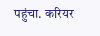पहुंचा. करियर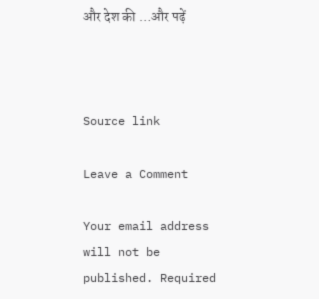और देश की …और पढ़ें



Source link

Leave a Comment

Your email address will not be published. Required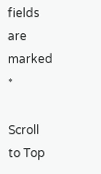fields are marked *

Scroll to Top